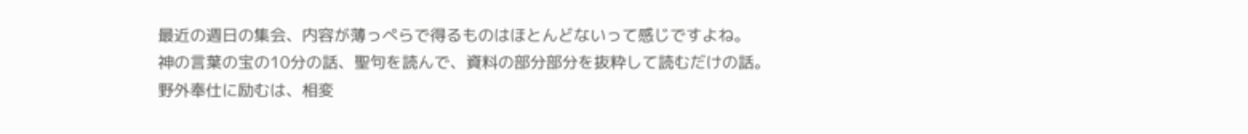最近の週日の集会、内容が薄っぺらで得るものはほとんどないって感じですよね。
神の言葉の宝の10分の話、聖句を読んで、資料の部分部分を抜粋して読むだけの話。
野外奉仕に励むは、相変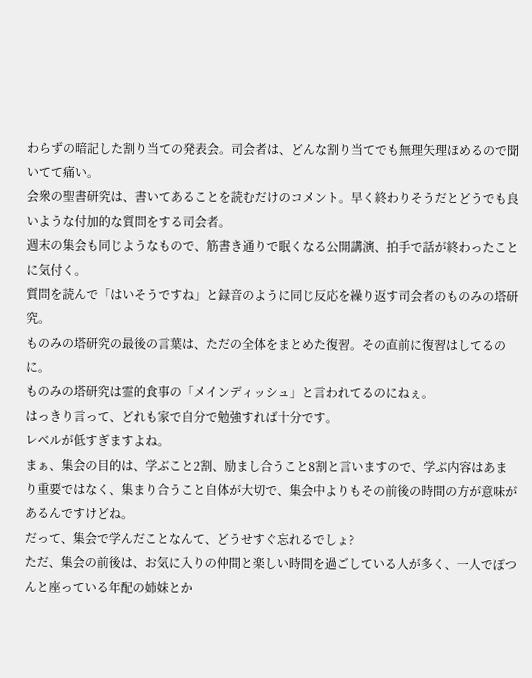わらずの暗記した割り当ての発表会。司会者は、どんな割り当てでも無理矢理ほめるので聞いてて痛い。
会衆の聖書研究は、書いてあることを読むだけのコメント。早く終わりそうだとどうでも良いような付加的な質問をする司会者。
週末の集会も同じようなもので、筋書き通りで眠くなる公開講演、拍手で話が終わったことに気付く。
質問を読んで「はいそうですね」と録音のように同じ反応を繰り返す司会者のものみの塔研究。
ものみの塔研究の最後の言葉は、ただの全体をまとめた復習。その直前に復習はしてるのに。
ものみの塔研究は霊的食事の「メインディッシュ」と言われてるのにねぇ。
はっきり言って、どれも家で自分で勉強すれば十分です。
レベルが低すぎますよね。
まぁ、集会の目的は、学ぶこと2割、励まし合うこと8割と言いますので、学ぶ内容はあまり重要ではなく、集まり合うこと自体が大切で、集会中よりもその前後の時間の方が意味があるんですけどね。
だって、集会で学んだことなんて、どうせすぐ忘れるでしょ?
ただ、集会の前後は、お気に入りの仲間と楽しい時間を過ごしている人が多く、一人でぽつんと座っている年配の姉妹とか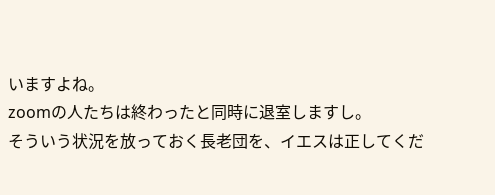いますよね。
zoomの人たちは終わったと同時に退室しますし。
そういう状況を放っておく長老団を、イエスは正してくだ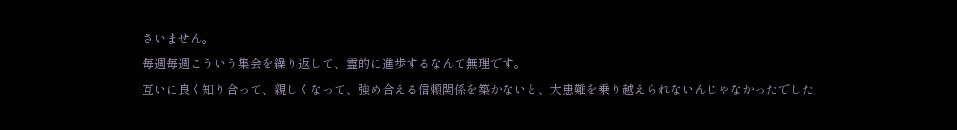さいません。
毎週毎週こういう集会を繰り返して、霊的に進歩するなんて無理です。
互いに良く知り合って、親しくなって、強め合える信頼関係を築かないと、大患難を乗り越えられないんじゃなかったでした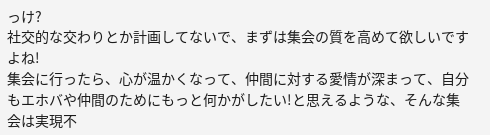っけ?
社交的な交わりとか計画してないで、まずは集会の質を高めて欲しいですよね!
集会に行ったら、心が温かくなって、仲間に対する愛情が深まって、自分もエホバや仲間のためにもっと何かがしたい!と思えるような、そんな集会は実現不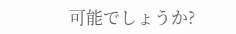可能でしょうか?